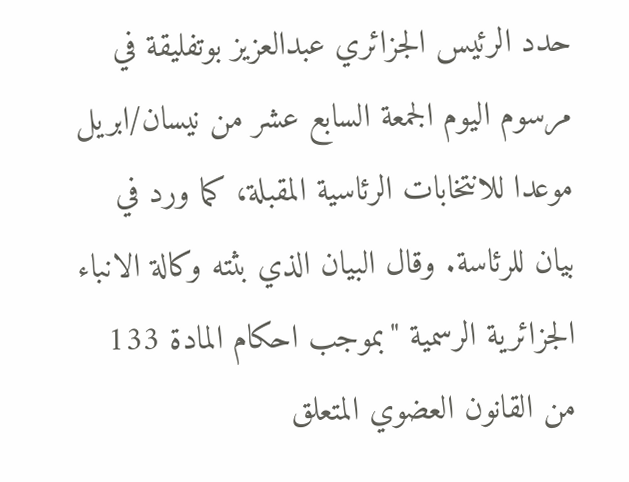حدد الرئيس الجزائري عبدالعزيز بوتفليقة في مرسوم اليوم الجمعة السابع عشر من نيسان/ابريل موعدا للانتخابات الرئاسية المقبلة، كما ورد في بيان للرئاسة. وقال البيان الذي بثته وكالة الانباء الجزائرية الرسمية "بموجب احكام المادة 133 من القانون العضوي المتعلق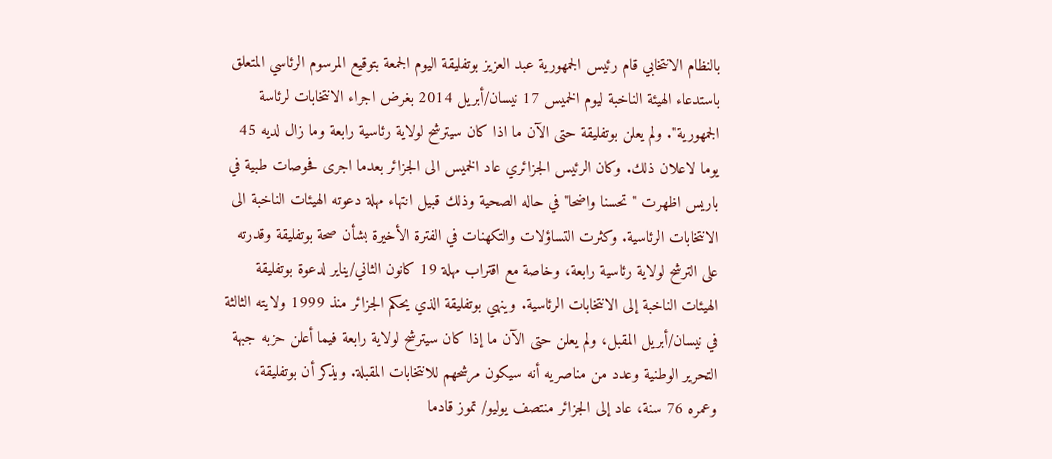بالنظام الانتخابي قام رئيس الجمهورية عبد العزيز بوتفليقة اليوم الجمعة بتوقيع المرسوم الرئاسي المتعلق باستدعاء الهيئة الناخبة ليوم الخميس 17 نيسان/أبريل 2014 بغرض اجراء الانتخابات لرئاسة الجمهورية". ولم يعلن بوتفليقة حتى الآن ما اذا كان سيترشح لولاية رئاسية رابعة وما زال لديه 45 يوما لاعلان ذلك. وكان الرئيس الجزائري عاد الخميس الى الجزائر بعدما اجرى فحوصات طبية في باريس اظهرت "تحسنا واضحا" في حاله الصحية وذلك قبيل انتهاء مهلة دعوته الهيئات الناخبة الى الانتخابات الرئاسية. وكثرت التساؤلات والتكهنات في الفترة الأخيرة بشأن صحة بوتفليقة وقدرته على الترشح لولاية رئاسية رابعة، وخاصة مع اقتراب مهلة 19 كانون الثاني/يناير لدعوة بوتفليقة الهيئات الناخبة إلى الانتخابات الرئاسية. وينهي بوتفليقة الذي يحكم الجزائر منذ 1999 ولايته الثالثة في نيسان/أبريل المقبل، ولم يعلن حتى الآن ما إذا كان سيترشح لولاية رابعة فيما أعلن حزبه جبهة التحرير الوطنية وعدد من مناصريه أنه سيكون مرشحهم للانتخابات المقبلة. ويذكر أن بوتفليقة، وعمره 76 سنة، عاد إلى الجزائر منتصف يوليو/ تموز قادما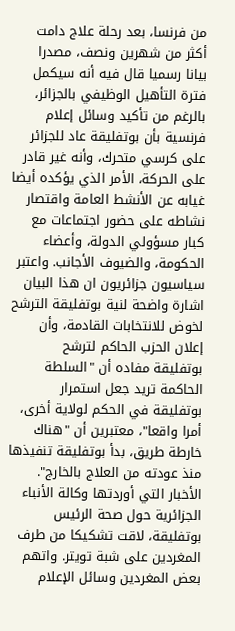من فرنسا، بعد رحلة علاج دامت أكثر من شهرين ونصف، مصدرا بيانا رسميا قال فيه أنه سيكمل فترة التأهيل الوظيفي بالجزائر، بالرغم من تأكيد وسائل إعلام فرنسية بأن بوتفليقة عاد للجزائر على كرسي متحرك، وأنه غير قادر على الحركة، الأمر الذي يؤكده أيضا غيابه عن الأنشط العامة واقتصار نشاطه على حضور اجتماعات مع كبار مسؤولي الدولة، وأعضاء الحكومة، والضيوف الأجانب. واعتبر سياسيون جزائريون ان هذا البيان اشارة واضحة لنية بوتفليقة الترشح لخوض للانتخابات القادمة، وأن إعلان الحزب الحاكم لترشح بوتفليقة مفاده أن "السلطة الحاكمة تريد جعل استمرار بوتفليقة في الحكم لولاية أخرى، أمرا واقعا"، معتبرين أن "هناك خارطة طريق، بدأ بوتفليقة تنفيذها منذ عودته من العلاج بالخارج". الأخبار التي أوردتها وكالة الأنباء الجزائرية حول صحة الرئيس بوتفليقة، لاقت تشكيكا من طرف المغردين على شبة تويتر. واتهم بعض المغردين وسائل الإعلام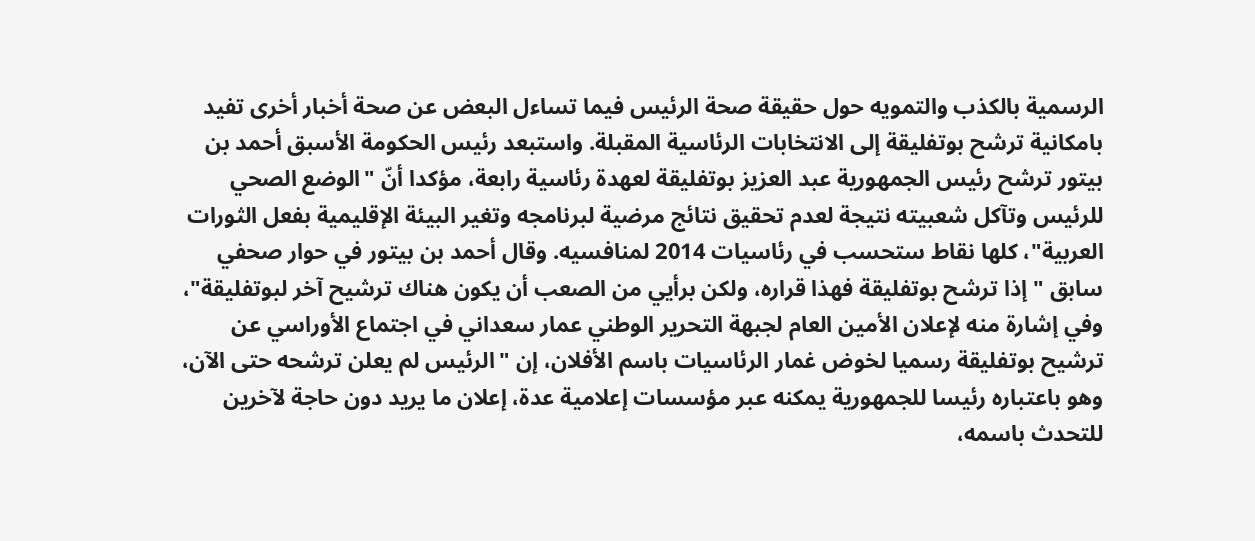الرسمية بالكذب والتمويه حول حقيقة صحة الرئيس فيما تساءل البعض عن صحة أخبار أخرى تفيد بامكانية ترشح بوتفليقة إلى الانتخابات الرئاسية المقبلة. واستبعد رئيس الحكومة الأسبق أحمد بن بيتور ترشح رئيس الجمهورية عبد العزيز بوتفليقة لعهدة رئاسية رابعة، مؤكدا أنّ "الوضع الصحي للرئيس وتآكل شعبيته نتيجة لعدم تحقيق نتائج مرضية لبرنامجه وتغير البيئة الإقليمية بفعل الثورات العربية"، كلها نقاط ستحسب في رئاسيات 2014 لمنافسيه. وقال أحمد بن بيتور في حوار صحفي سابق "إذا ترشح بوتفليقة فهذا قراره، ولكن برأيي من الصعب أن يكون هناك ترشيح آخر لبوتفليقة"، وفي إشارة منه لإعلان الأمين العام لجبهة التحرير الوطني عمار سعداني في اجتماع الأوراسي عن ترشيح بوتفليقة رسميا لخوض غمار الرئاسيات باسم الأفلان، إن "الرئيس لم يعلن ترشحه حتى الآن، وهو باعتباره رئيسا للجمهورية يمكنه عبر مؤسسات إعلامية عدة، إعلان ما يريد دون حاجة لآخرين للتحدث باسمه،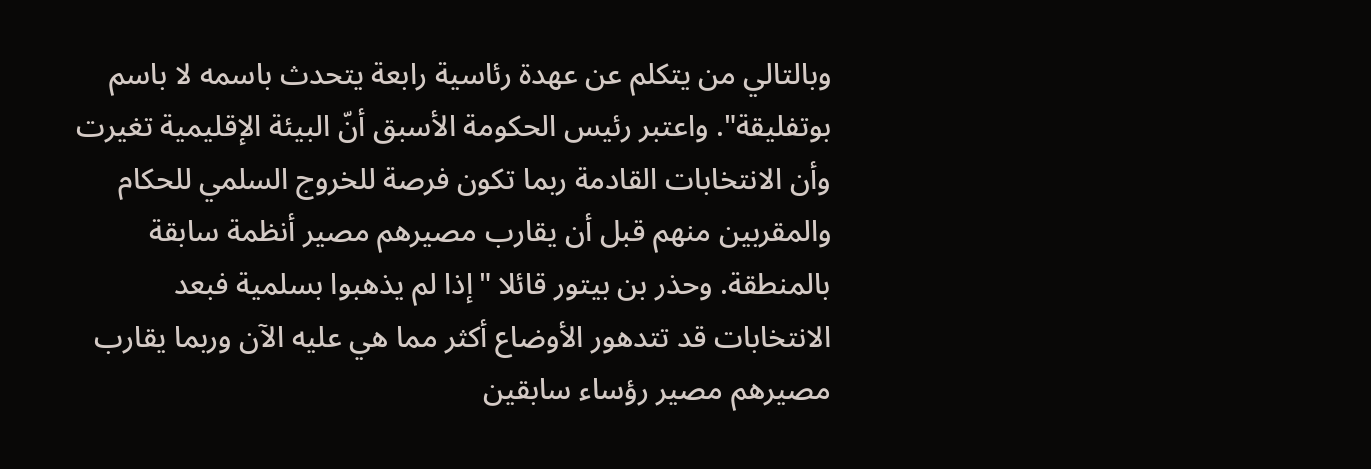وبالتالي من يتكلم عن عهدة رئاسية رابعة يتحدث باسمه لا باسم بوتفليقة". واعتبر رئيس الحكومة الأسبق أنّ البيئة الإقليمية تغيرت وأن الانتخابات القادمة ربما تكون فرصة للخروج السلمي للحكام والمقربين منهم قبل أن يقارب مصيرهم مصير أنظمة سابقة بالمنطقة. وحذر بن بيتور قائلا "إذا لم يذهبوا بسلمية فبعد الانتخابات قد تتدهور الأوضاع أكثر مما هي عليه الآن وربما يقارب مصيرهم مصير رؤساء سابقين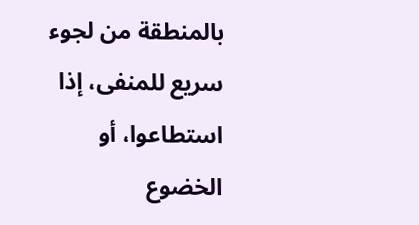بالمنطقة من لجوء سريع للمنفى، إذا استطاعوا، أو الخضوع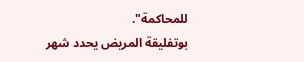للمحاكمة".
بوتفليقة المريض يحدد شهر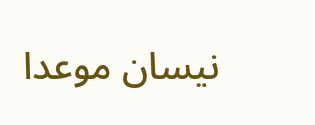نيسان موعدا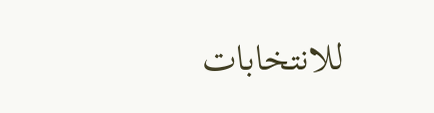للانتخابات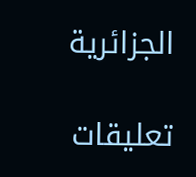الجزائرية

تعليقات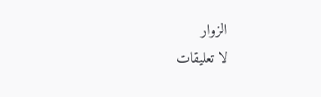الزوار
لا تعليقات